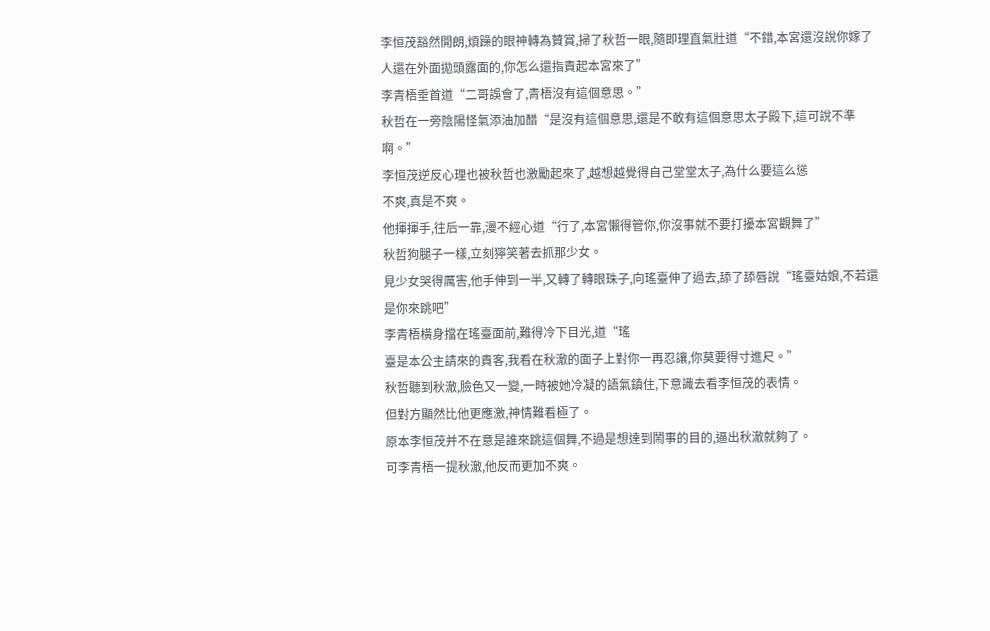李恒茂豁然開朗,煩躁的眼神轉為贊賞,掃了秋哲一眼,隨即理直氣壯道“不錯,本宮還沒說你嫁了人還在外面拋頭露面的,你怎么還指責起本宮來了”
李青梧垂首道“二哥誤會了,青梧沒有這個意思。”
秋哲在一旁陰陽怪氣添油加醋“是沒有這個意思,還是不敢有這個意思太子殿下,這可說不準啊。”
李恒茂逆反心理也被秋哲也激勵起來了,越想越覺得自己堂堂太子,為什么要這么慫
不爽,真是不爽。
他揮揮手,往后一靠,漫不經心道“行了,本宮懶得管你,你沒事就不要打擾本宮觀舞了”
秋哲狗腿子一樣,立刻獰笑著去抓那少女。
見少女哭得厲害,他手伸到一半,又轉了轉眼珠子,向瑤臺伸了過去,舔了舔唇說“瑤臺姑娘,不若還是你來跳吧”
李青梧橫身擋在瑤臺面前,難得冷下目光,道“瑤
臺是本公主請來的貴客,我看在秋澈的面子上對你一再忍讓,你莫要得寸進尺。”
秋哲聽到秋澈,臉色又一變,一時被她冷凝的語氣鎮住,下意識去看李恒茂的表情。
但對方顯然比他更應激,神情難看極了。
原本李恒茂并不在意是誰來跳這個舞,不過是想達到鬧事的目的,逼出秋澈就夠了。
可李青梧一提秋澈,他反而更加不爽。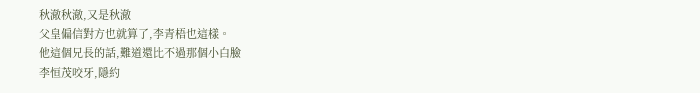秋澈秋澈,又是秋澈
父皇偏信對方也就算了,李青梧也這樣。
他這個兄長的話,難道還比不過那個小白臉
李恒茂咬牙,隱約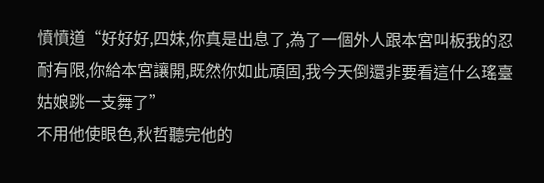憤憤道“好好好,四妹,你真是出息了,為了一個外人跟本宮叫板我的忍耐有限,你給本宮讓開,既然你如此頑固,我今天倒還非要看這什么瑤臺姑娘跳一支舞了”
不用他使眼色,秋哲聽完他的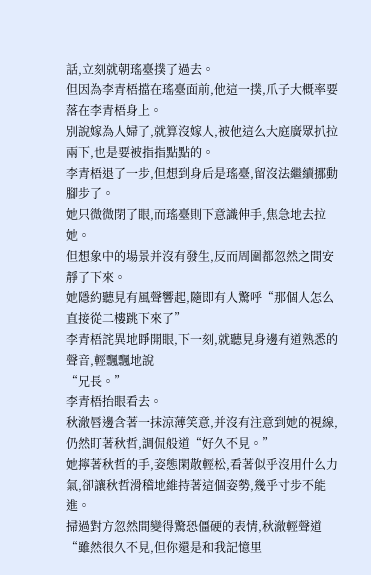話,立刻就朝瑤臺撲了過去。
但因為李青梧擋在瑤臺面前,他這一撲,爪子大概率要落在李青梧身上。
別說嫁為人婦了,就算沒嫁人,被他這么大庭廣眾扒拉兩下,也是要被指指點點的。
李青梧退了一步,但想到身后是瑤臺,留沒法繼續挪動腳步了。
她只微微閉了眼,而瑤臺則下意識伸手,焦急地去拉她。
但想象中的場景并沒有發生,反而周圍都忽然之間安靜了下來。
她隱約聽見有風聲響起,隨即有人驚呼“那個人怎么直接從二樓跳下來了”
李青梧詫異地睜開眼,下一刻,就聽見身邊有道熟悉的聲音,輕飄飄地說
“兄長。”
李青梧抬眼看去。
秋澈唇邊含著一抹涼薄笑意,并沒有注意到她的視線,仍然盯著秋哲,調侃般道“好久不見。”
她擰著秋哲的手,姿態閑散輕松,看著似乎沒用什么力氣,卻讓秋哲滑稽地維持著這個姿勢,幾乎寸步不能進。
掃過對方忽然間變得驚恐僵硬的表情,秋澈輕聲道
“雖然很久不見,但你還是和我記憶里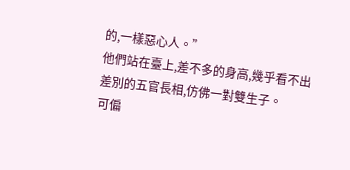的,一樣惡心人。”
他們站在臺上,差不多的身高,幾乎看不出差別的五官長相,仿佛一對雙生子。
可偏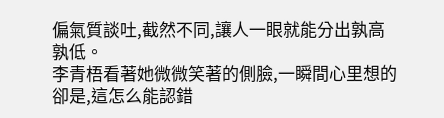偏氣質談吐,截然不同,讓人一眼就能分出孰高孰低。
李青梧看著她微微笑著的側臉,一瞬間心里想的卻是,這怎么能認錯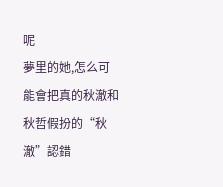呢
夢里的她,怎么可能會把真的秋澈和秋哲假扮的“秋澈”認錯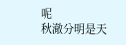呢
秋澈分明是天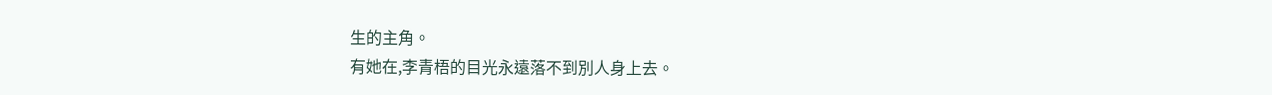生的主角。
有她在,李青梧的目光永遠落不到別人身上去。